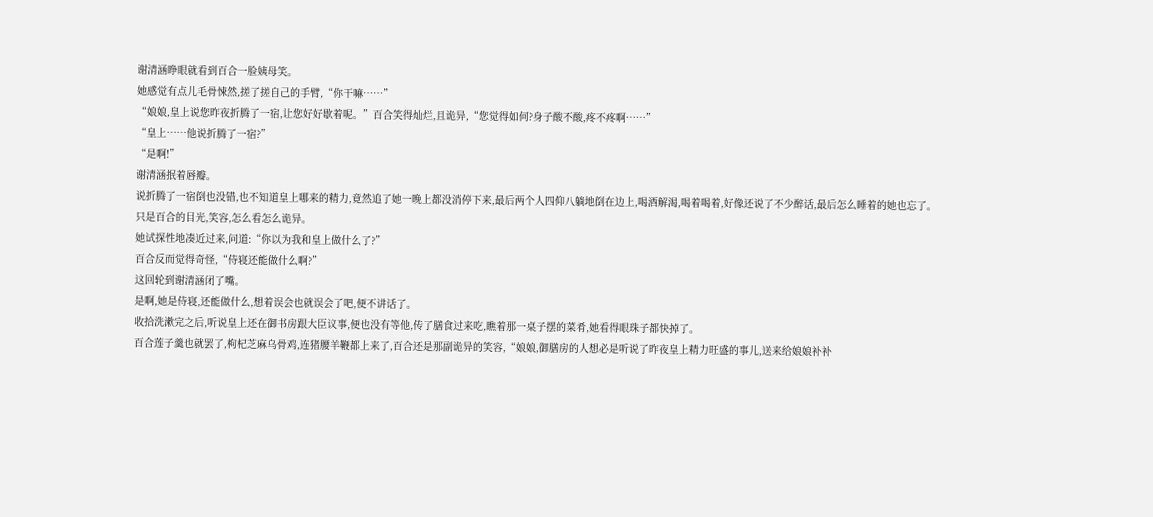谢清涵睁眼就看到百合一脸姨母笑。
她感觉有点儿毛骨悚然,搓了搓自己的手臂,“你干嘛……”
“娘娘,皇上说您昨夜折腾了一宿,让您好好歇着呢。”百合笑得灿烂,且诡异,“您觉得如何?身子酸不酸,疼不疼啊……”
“皇上……他说折腾了一宿?”
“是啊!”
谢清涵抿着唇瓣。
说折腾了一宿倒也没错,也不知道皇上哪来的精力,竟然追了她一晚上都没消停下来,最后两个人四仰八躺地倒在边上,喝酒解渴,喝着喝着,好像还说了不少醉话,最后怎么睡着的她也忘了。
只是百合的目光,笑容,怎么看怎么诡异。
她试探性地凑近过来,问道:“你以为我和皇上做什么了?”
百合反而觉得奇怪,“侍寝还能做什么啊?”
这回轮到谢清涵闭了嘴。
是啊,她是侍寝,还能做什么,想着误会也就误会了吧,便不讲话了。
收拾洗漱完之后,听说皇上还在御书房跟大臣议事,便也没有等他,传了膳食过来吃,瞧着那一桌子摆的菜肴,她看得眼珠子都快掉了。
百合莲子羹也就罢了,枸杞芝麻乌骨鸡,连猪腰羊鞭都上来了,百合还是那副诡异的笑容,“娘娘,御膳房的人想必是听说了昨夜皇上精力旺盛的事儿,送来给娘娘补补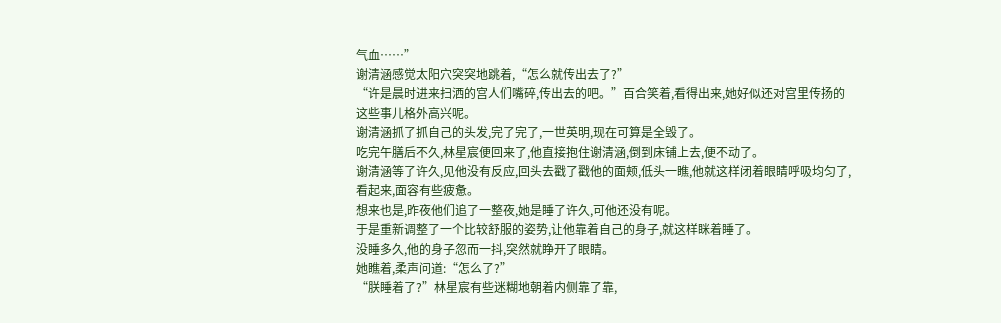气血……”
谢清涵感觉太阳穴突突地跳着,“怎么就传出去了?”
“许是晨时进来扫洒的宫人们嘴碎,传出去的吧。”百合笑着,看得出来,她好似还对宫里传扬的这些事儿格外高兴呢。
谢清涵抓了抓自己的头发,完了完了,一世英明,现在可算是全毁了。
吃完午膳后不久,林星宸便回来了,他直接抱住谢清涵,倒到床铺上去,便不动了。
谢清涵等了许久,见他没有反应,回头去戳了戳他的面颊,低头一瞧,他就这样闭着眼睛呼吸均匀了,看起来,面容有些疲惫。
想来也是,昨夜他们追了一整夜,她是睡了许久,可他还没有呢。
于是重新调整了一个比较舒服的姿势,让他靠着自己的身子,就这样眯着睡了。
没睡多久,他的身子忽而一抖,突然就睁开了眼睛。
她瞧着,柔声问道:“怎么了?”
“朕睡着了?”林星宸有些迷糊地朝着内侧靠了靠,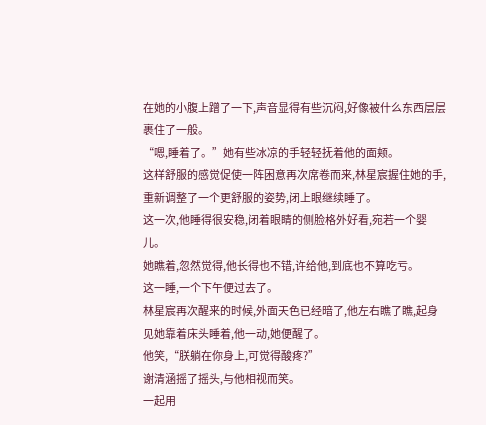在她的小腹上蹭了一下,声音显得有些沉闷,好像被什么东西层层裹住了一般。
“嗯,睡着了。”她有些冰凉的手轻轻抚着他的面颊。
这样舒服的感觉促使一阵困意再次席卷而来,林星宸握住她的手,重新调整了一个更舒服的姿势,闭上眼继续睡了。
这一次,他睡得很安稳,闭着眼睛的侧脸格外好看,宛若一个婴儿。
她瞧着,忽然觉得,他长得也不错,许给他,到底也不算吃亏。
这一睡,一个下午便过去了。
林星宸再次醒来的时候,外面天色已经暗了,他左右瞧了瞧,起身见她靠着床头睡着,他一动,她便醒了。
他笑,“朕躺在你身上,可觉得酸疼?”
谢清涵摇了摇头,与他相视而笑。
一起用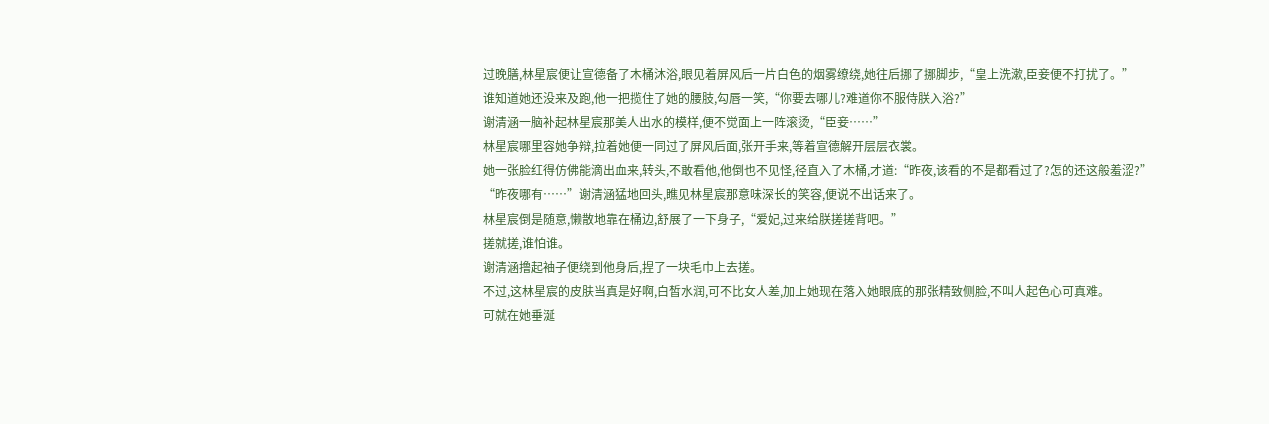过晚膳,林星宸便让宣德备了木桶沐浴,眼见着屏风后一片白色的烟雾缭绕,她往后挪了挪脚步,“皇上洗漱,臣妾便不打扰了。”
谁知道她还没来及跑,他一把揽住了她的腰肢,勾唇一笑,“你要去哪儿?难道你不服侍朕入浴?”
谢清涵一脑补起林星宸那美人出水的模样,便不觉面上一阵滚烫,“臣妾……”
林星宸哪里容她争辩,拉着她便一同过了屏风后面,张开手来,等着宣德解开层层衣裳。
她一张脸红得仿佛能滴出血来,转头,不敢看他,他倒也不见怪,径直入了木桶,才道:“昨夜,该看的不是都看过了?怎的还这般羞涩?”
“昨夜哪有……”谢清涵猛地回头,瞧见林星宸那意味深长的笑容,便说不出话来了。
林星宸倒是随意,懒散地靠在桶边,舒展了一下身子,“爱妃,过来给朕搓搓背吧。”
搓就搓,谁怕谁。
谢清涵撸起袖子便绕到他身后,捏了一块毛巾上去搓。
不过,这林星宸的皮肤当真是好啊,白皙水润,可不比女人差,加上她现在落入她眼底的那张精致侧脸,不叫人起色心可真难。
可就在她垂涎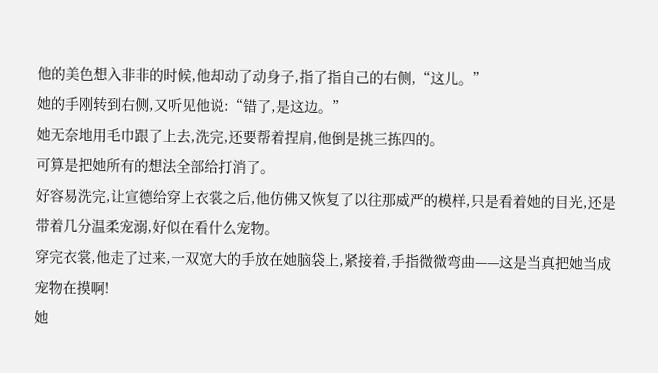他的美色想入非非的时候,他却动了动身子,指了指自己的右侧,“这儿。”
她的手刚转到右侧,又听见他说:“错了,是这边。”
她无奈地用毛巾跟了上去,洗完,还要帮着捏肩,他倒是挑三拣四的。
可算是把她所有的想法全部给打消了。
好容易洗完,让宣德给穿上衣裳之后,他仿佛又恢复了以往那威严的模样,只是看着她的目光,还是带着几分温柔宠溺,好似在看什么宠物。
穿完衣裳,他走了过来,一双宽大的手放在她脑袋上,紧接着,手指微微弯曲——这是当真把她当成宠物在摸啊!
她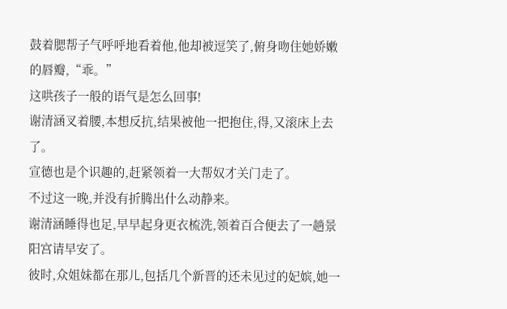鼓着腮帮子气呼呼地看着他,他却被逗笑了,俯身吻住她娇嫩的唇瓣,“乖。”
这哄孩子一般的语气是怎么回事!
谢清涵叉着腰,本想反抗,结果被他一把抱住,得,又滚床上去了。
宣德也是个识趣的,赶紧领着一大帮奴才关门走了。
不过这一晚,并没有折腾出什么动静来。
谢清涵睡得也足,早早起身更衣梳洗,领着百合便去了一趟景阳宫请早安了。
彼时,众姐妹都在那儿,包括几个新晋的还未见过的妃嫔,她一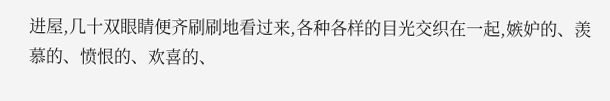进屋,几十双眼睛便齐刷刷地看过来,各种各样的目光交织在一起,嫉妒的、羡慕的、愤恨的、欢喜的、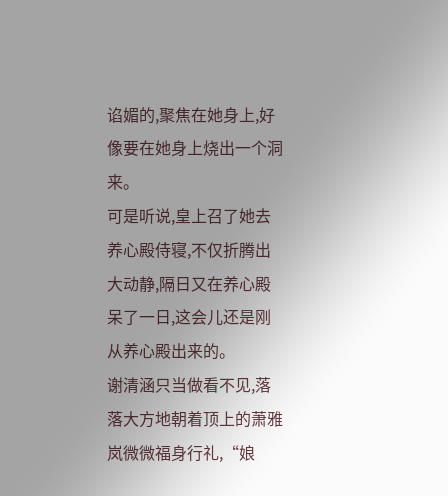谄媚的,聚焦在她身上,好像要在她身上烧出一个洞来。
可是听说,皇上召了她去养心殿侍寝,不仅折腾出大动静,隔日又在养心殿呆了一日,这会儿还是刚从养心殿出来的。
谢清涵只当做看不见,落落大方地朝着顶上的萧雅岚微微福身行礼,“娘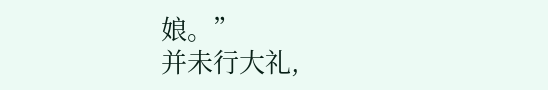娘。”
并未行大礼,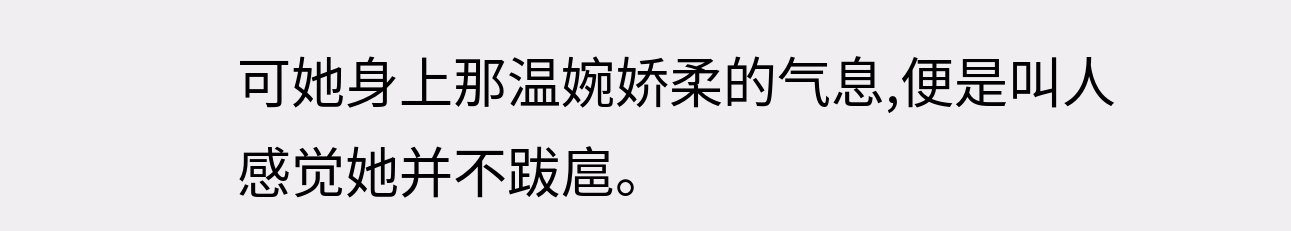可她身上那温婉娇柔的气息,便是叫人感觉她并不跋扈。